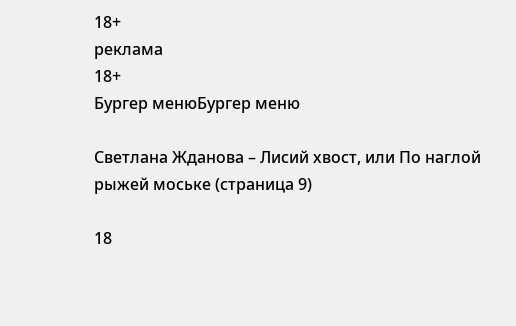18+
реклама
18+
Бургер менюБургер меню

Светлана Жданова – Лисий хвост, или По наглой рыжей моське (страница 9)

18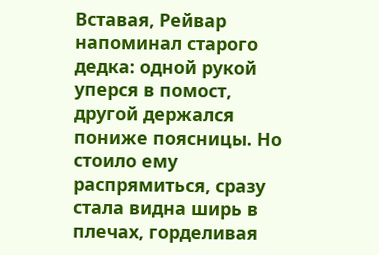Вставая, Рейвар напоминал старого дедка: одной рукой уперся в помост, другой держался пониже поясницы. Но стоило ему распрямиться, сразу стала видна ширь в плечах, горделивая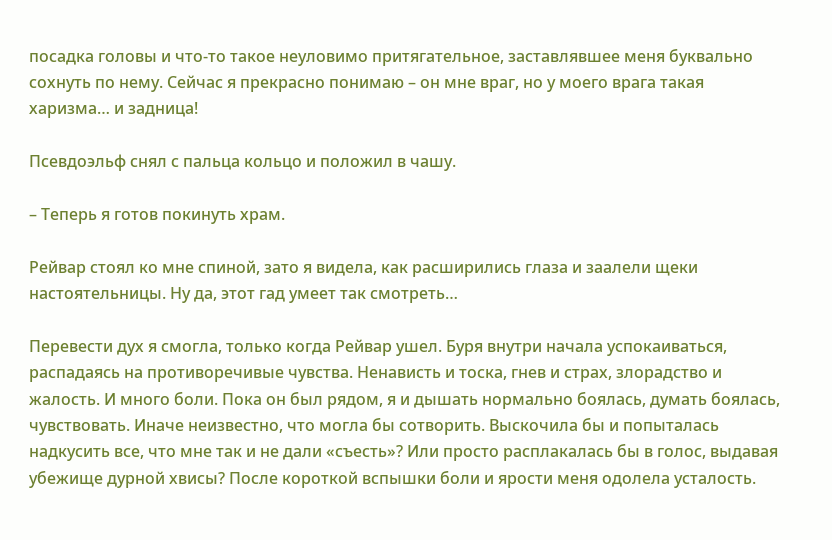посадка головы и что-то такое неуловимо притягательное, заставлявшее меня буквально сохнуть по нему. Сейчас я прекрасно понимаю – он мне враг, но у моего врага такая харизма… и задница!

Псевдоэльф снял с пальца кольцо и положил в чашу.

– Теперь я готов покинуть храм.

Рейвар стоял ко мне спиной, зато я видела, как расширились глаза и заалели щеки настоятельницы. Ну да, этот гад умеет так смотреть…

Перевести дух я смогла, только когда Рейвар ушел. Буря внутри начала успокаиваться, распадаясь на противоречивые чувства. Ненависть и тоска, гнев и страх, злорадство и жалость. И много боли. Пока он был рядом, я и дышать нормально боялась, думать боялась, чувствовать. Иначе неизвестно, что могла бы сотворить. Выскочила бы и попыталась надкусить все, что мне так и не дали «съесть»? Или просто расплакалась бы в голос, выдавая убежище дурной хвисы? После короткой вспышки боли и ярости меня одолела усталость.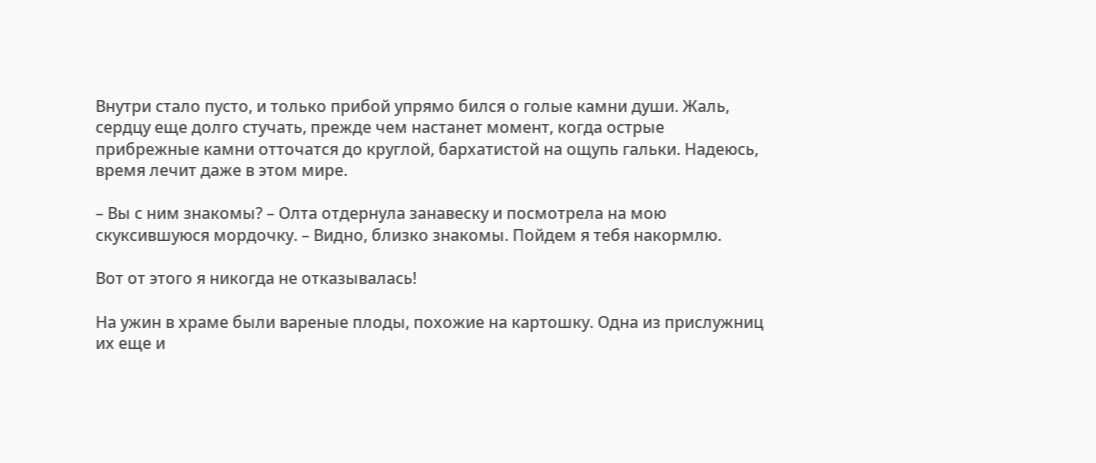Внутри стало пусто, и только прибой упрямо бился о голые камни души. Жаль, сердцу еще долго стучать, прежде чем настанет момент, когда острые прибрежные камни отточатся до круглой, бархатистой на ощупь гальки. Надеюсь, время лечит даже в этом мире.

– Вы с ним знакомы? – Олта отдернула занавеску и посмотрела на мою скуксившуюся мордочку. – Видно, близко знакомы. Пойдем я тебя накормлю.

Вот от этого я никогда не отказывалась!

На ужин в храме были вареные плоды, похожие на картошку. Одна из прислужниц их еще и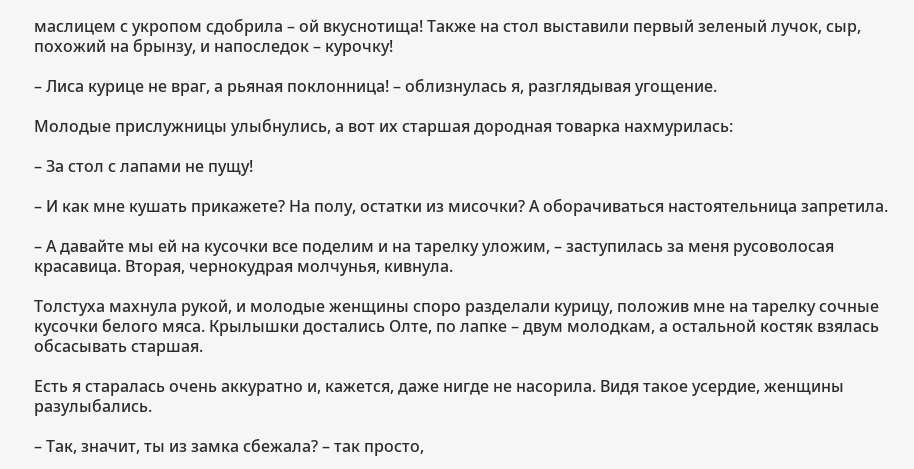маслицем с укропом сдобрила – ой вкуснотища! Также на стол выставили первый зеленый лучок, сыр, похожий на брынзу, и напоследок – курочку!

– Лиса курице не враг, а рьяная поклонница! – облизнулась я, разглядывая угощение.

Молодые прислужницы улыбнулись, а вот их старшая дородная товарка нахмурилась:

– За стол с лапами не пущу!

– И как мне кушать прикажете? На полу, остатки из мисочки? А оборачиваться настоятельница запретила.

– А давайте мы ей на кусочки все поделим и на тарелку уложим, – заступилась за меня русоволосая красавица. Вторая, чернокудрая молчунья, кивнула.

Толстуха махнула рукой, и молодые женщины споро разделали курицу, положив мне на тарелку сочные кусочки белого мяса. Крылышки достались Олте, по лапке – двум молодкам, а остальной костяк взялась обсасывать старшая.

Есть я старалась очень аккуратно и, кажется, даже нигде не насорила. Видя такое усердие, женщины разулыбались.

– Так, значит, ты из замка сбежала? – так просто,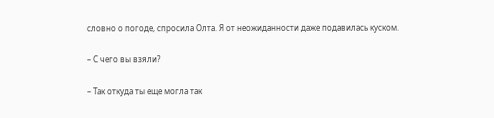словно о погоде, спросила Олта. Я от неожиданности даже подавилась куском.

– С чего вы взяли?

– Так откуда ты еще могла так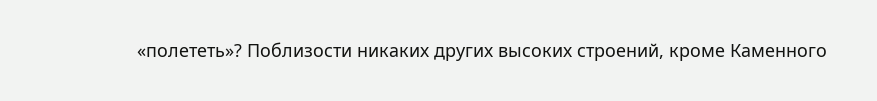«полететь»? Поблизости никаких других высоких строений, кроме Каменного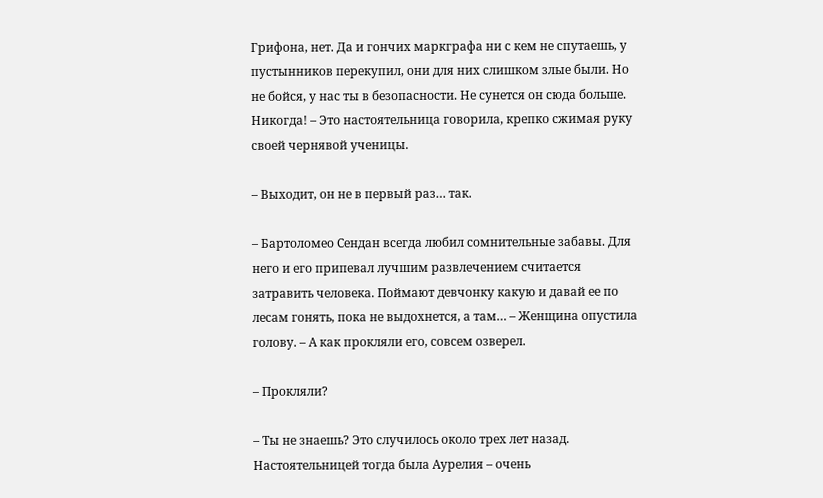Грифона, нет. Да и гончих маркграфа ни с кем не спутаешь, у пустынников перекупил, они для них слишком злые были. Но не бойся, у нас ты в безопасности. Не сунется он сюда больше. Никогда! – Это настоятельница говорила, крепко сжимая руку своей чернявой ученицы.

– Выходит, он не в первый раз… так.

– Бартоломео Сендан всегда любил сомнительные забавы. Для него и его припевал лучшим развлечением считается затравить человека. Поймают девчонку какую и давай ее по лесам гонять, пока не выдохнется, а там… – Женщина опустила голову. – А как прокляли его, совсем озверел.

– Прокляли?

– Ты не знаешь? Это случилось около трех лет назад. Настоятельницей тогда была Аурелия – очень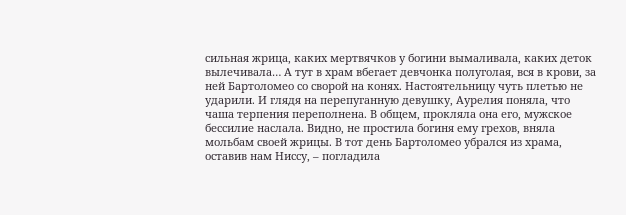сильная жрица, каких мертвячков у богини вымаливала, каких деток вылечивала… А тут в храм вбегает девчонка полуголая, вся в крови, за ней Бартоломео со сворой на конях. Настоятельницу чуть плетью не ударили. И глядя на перепуганную девушку, Аурелия поняла, что чаша терпения переполнена. В общем, прокляла она его, мужское бессилие наслала. Видно, не простила богиня ему грехов, вняла мольбам своей жрицы. В тот день Бартоломео убрался из храма, оставив нам Ниссу, – погладила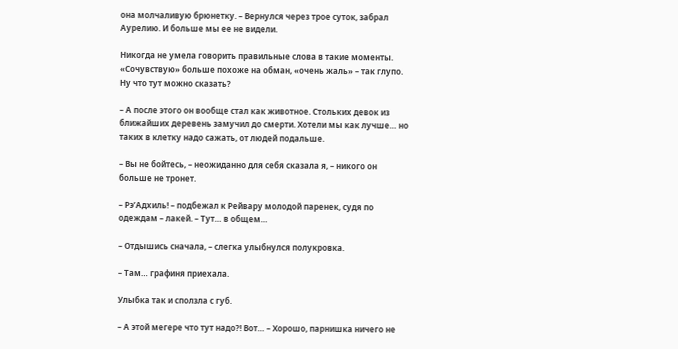она молчаливую брюнетку. – Вернулся через трое суток, забрал Аурелию. И больше мы ее не видели.

Никогда не умела говорить правильные слова в такие моменты. «Сочувствую» больше похоже на обман, «очень жаль» – так глупо. Ну что тут можно сказать?

– А после этого он вообще стал как животное. Стольких девок из ближайших деревень замучил до смерти. Хотели мы как лучше… но таких в клетку надо сажать, от людей подальше.

– Вы не бойтесь, – неожиданно для себя сказала я, – никого он больше не тронет.

– Рэ’Адхиль! – подбежал к Рейвару молодой паренек, судя по одеждам – лакей. – Тут… в общем…

– Отдышись сначала, – слегка улыбнулся полукровка.

– Там… графиня приехала.

Улыбка так и сползла с губ.

– А этой мегере что тут надо?! Вот… – Хорошо, парнишка ничего не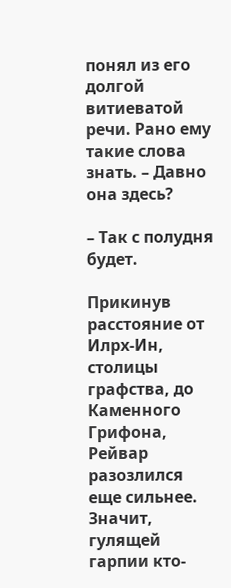понял из его долгой витиеватой речи. Рано ему такие слова знать. – Давно она здесь?

– Так с полудня будет.

Прикинув расстояние от Илрх-Ин, столицы графства, до Каменного Грифона, Рейвар разозлился еще сильнее. Значит, гулящей гарпии кто-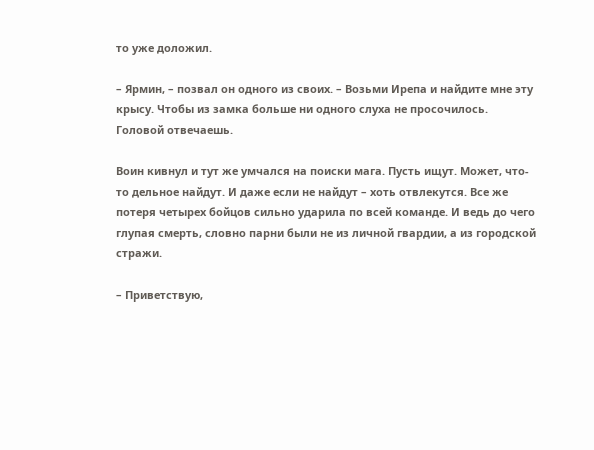то уже доложил.

– Ярмин, – позвал он одного из своих. – Возьми Ирепа и найдите мне эту крысу. Чтобы из замка больше ни одного слуха не просочилось. Головой отвечаешь.

Воин кивнул и тут же умчался на поиски мага. Пусть ищут. Может, что-то дельное найдут. И даже если не найдут – хоть отвлекутся. Все же потеря четырех бойцов сильно ударила по всей команде. И ведь до чего глупая смерть, словно парни были не из личной гвардии, а из городской стражи.

– Приветствую,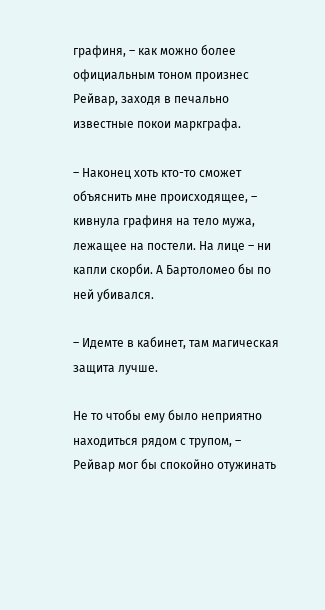графиня, – как можно более официальным тоном произнес Рейвар, заходя в печально известные покои маркграфа.

– Наконец хоть кто-то сможет объяснить мне происходящее, – кивнула графиня на тело мужа, лежащее на постели. На лице – ни капли скорби. А Бартоломео бы по ней убивался.

– Идемте в кабинет, там магическая защита лучше.

Не то чтобы ему было неприятно находиться рядом с трупом, – Рейвар мог бы спокойно отужинать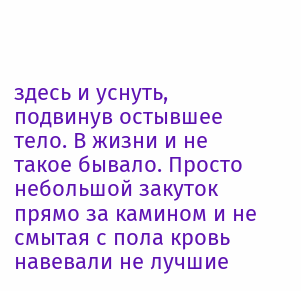здесь и уснуть, подвинув остывшее тело. В жизни и не такое бывало. Просто небольшой закуток прямо за камином и не смытая с пола кровь навевали не лучшие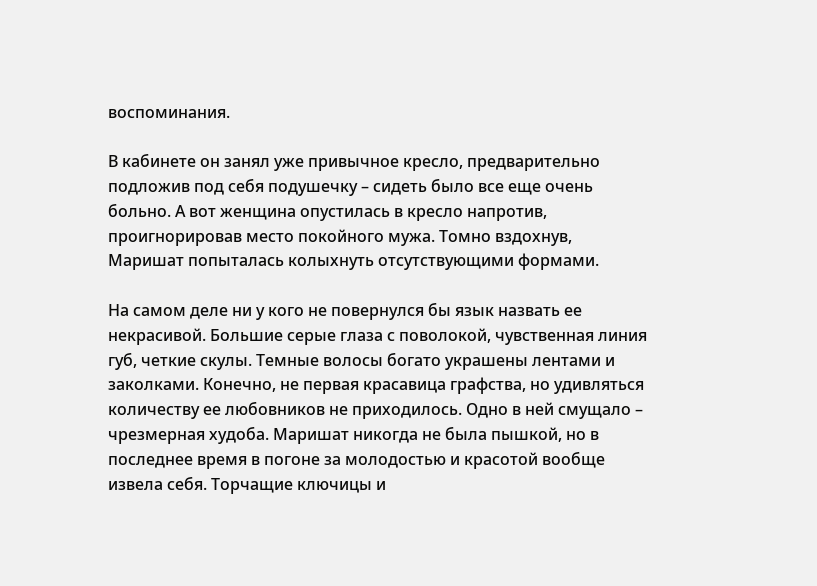воспоминания.

В кабинете он занял уже привычное кресло, предварительно подложив под себя подушечку – сидеть было все еще очень больно. А вот женщина опустилась в кресло напротив, проигнорировав место покойного мужа. Томно вздохнув, Маришат попыталась колыхнуть отсутствующими формами.

На самом деле ни у кого не повернулся бы язык назвать ее некрасивой. Большие серые глаза с поволокой, чувственная линия губ, четкие скулы. Темные волосы богато украшены лентами и заколками. Конечно, не первая красавица графства, но удивляться количеству ее любовников не приходилось. Одно в ней смущало – чрезмерная худоба. Маришат никогда не была пышкой, но в последнее время в погоне за молодостью и красотой вообще извела себя. Торчащие ключицы и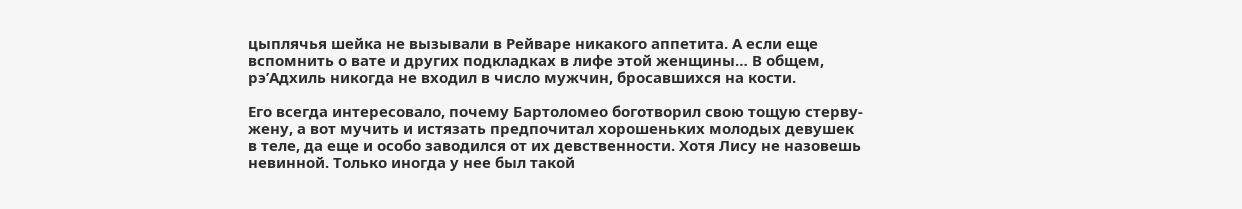цыплячья шейка не вызывали в Рейваре никакого аппетита. А если еще вспомнить о вате и других подкладках в лифе этой женщины… В общем, рэ’Адхиль никогда не входил в число мужчин, бросавшихся на кости.

Его всегда интересовало, почему Бартоломео боготворил свою тощую стерву-жену, а вот мучить и истязать предпочитал хорошеньких молодых девушек в теле, да еще и особо заводился от их девственности. Хотя Лису не назовешь невинной. Только иногда у нее был такой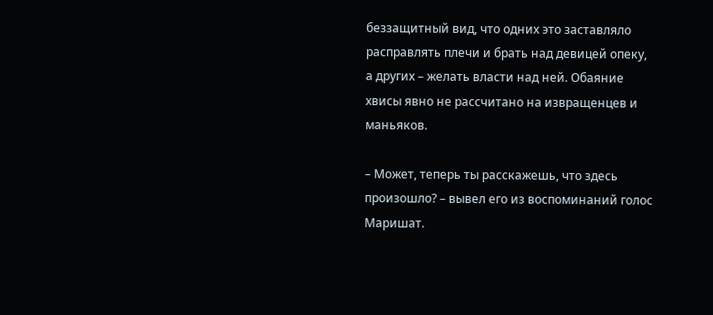беззащитный вид, что одних это заставляло расправлять плечи и брать над девицей опеку, а других – желать власти над ней. Обаяние хвисы явно не рассчитано на извращенцев и маньяков.

– Может, теперь ты расскажешь, что здесь произошло? – вывел его из воспоминаний голос Маришат.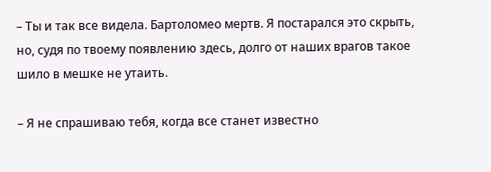– Ты и так все видела. Бартоломео мертв. Я постарался это скрыть, но, судя по твоему появлению здесь, долго от наших врагов такое шило в мешке не утаить.

– Я не спрашиваю тебя, когда все станет известно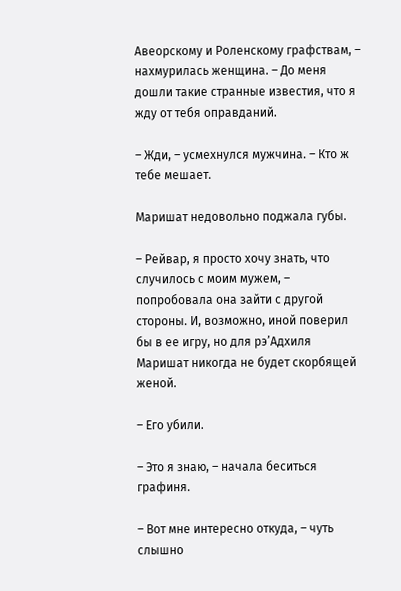Авеорскому и Роленскому графствам, – нахмурилась женщина. – До меня дошли такие странные известия, что я жду от тебя оправданий.

– Жди, – усмехнулся мужчина. – Кто ж тебе мешает.

Маришат недовольно поджала губы.

– Рейвар, я просто хочу знать, что случилось с моим мужем, – попробовала она зайти с другой стороны. И, возможно, иной поверил бы в ее игру, но для рэ’Адхиля Маришат никогда не будет скорбящей женой.

– Его убили.

– Это я знаю, – начала беситься графиня.

– Вот мне интересно откуда, – чуть слышно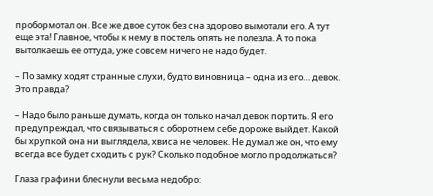пробормотал он. Все же двое суток без сна здорово вымотали его. А тут еще эта! Главное, чтобы к нему в постель опять не полезла. А то пока вытолкаешь ее оттуда, уже совсем ничего не надо будет.

– По замку ходят странные слухи, будто виновница – одна из его… девок. Это правда?

– Надо было раньше думать, когда он только начал девок портить. Я его предупреждал, что связываться с оборотнем себе дороже выйдет. Какой бы хрупкой она ни выглядела, хвиса не человек. Не думал же он, что ему всегда все будет сходить с рук? Сколько подобное могло продолжаться?

Глаза графини блеснули весьма недобро: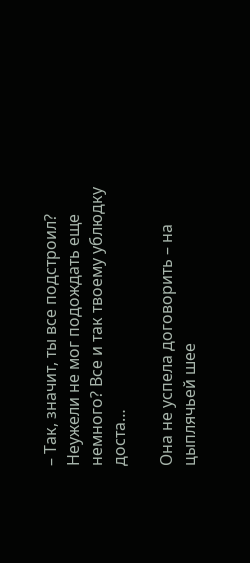– Так, значит, ты все подстроил? Неужели не мог подождать еще немного? Все и так твоему ублюдку доста…

Она не успела договорить – на цыплячьей шее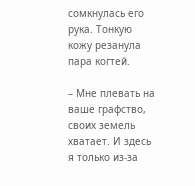сомкнулась его рука. Тонкую кожу резанула пара когтей.

– Мне плевать на ваше графство, своих земель хватает. И здесь я только из-за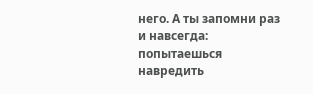него. А ты запомни раз и навсегда: попытаешься навредить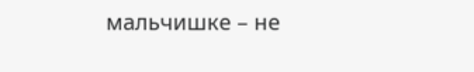мальчишке – не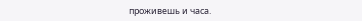проживешь и часа.